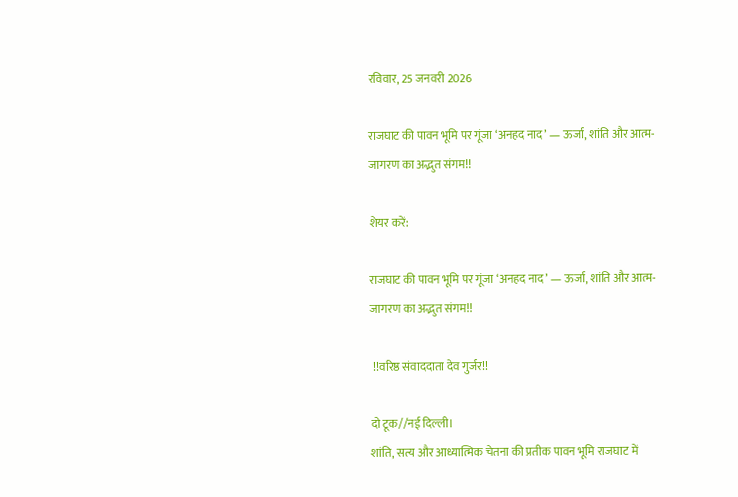रविवार, 25 जनवरी 2026

राजघाट की पावन भूमि पर गूंजा ‘अनहद नाद’ — ऊर्जा, शांति और आत्म-जागरण का अद्भुत संगम!!

शेयर करें:

राजघाट की पावन भूमि पर गूंजा ‘अनहद नाद’ — ऊर्जा, शांति और आत्म-जागरण का अद्भुत संगम!!

 !!वरिष्ठ संवाददाता देव गुर्जर!!

दो टूक//नई दिल्ली।
शांति, सत्य और आध्यात्मिक चेतना की प्रतीक पावन भूमि राजघाट में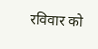रविवार को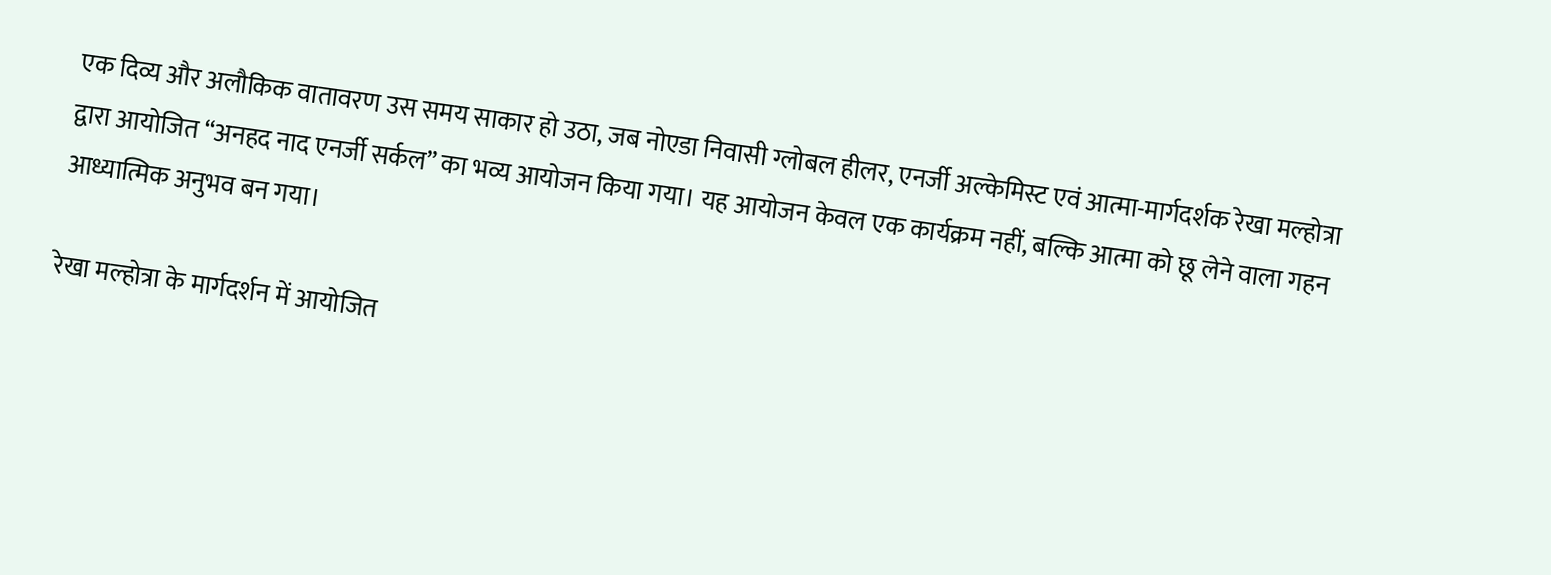एक दिव्य और अलौकिक वातावरण उस समय साकार हो उठा, जब नोएडा निवासी ग्लोबल हीलर, एनर्जी अल्केमिस्ट एवं आत्मा-मार्गदर्शक रेखा मल्होत्रा द्वारा आयोजित “अनहद नाद एनर्जी सर्कल” का भव्य आयोजन किया गया। यह आयोजन केवल एक कार्यक्रम नहीं, बल्कि आत्मा को छू लेने वाला गहन आध्यात्मिक अनुभव बन गया।

रेखा मल्होत्रा के मार्गदर्शन में आयोजित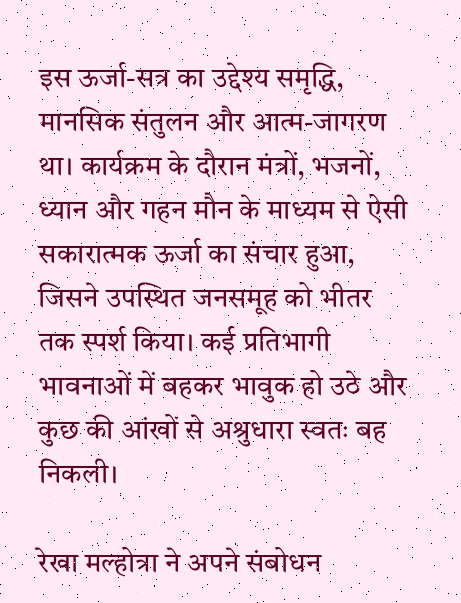इस ऊर्जा-सत्र का उद्देश्य समृद्धि, मानसिक संतुलन और आत्म-जागरण था। कार्यक्रम के दौरान मंत्रों, भजनों, ध्यान और गहन मौन के माध्यम से ऐसी सकारात्मक ऊर्जा का संचार हुआ, जिसने उपस्थित जनसमूह को भीतर तक स्पर्श किया। कई प्रतिभागी भावनाओं में बहकर भावुक हो उठे और कुछ की आंखों से अश्रुधारा स्वतः बह निकली।

रेखा मल्होत्रा ने अपने संबोधन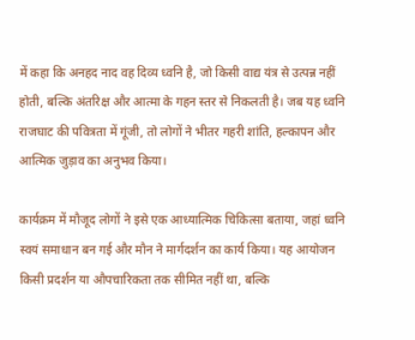में कहा कि अनहद नाद वह दिव्य ध्वनि है, जो किसी वाद्य यंत्र से उत्पन्न नहीं होती, बल्कि अंतरिक्ष और आत्मा के गहन स्तर से निकलती है। जब यह ध्वनि राजघाट की पवित्रता में गूंजी, तो लोगों ने भीतर गहरी शांति, हल्कापन और आत्मिक जुड़ाव का अनुभव किया।

कार्यक्रम में मौजूद लोगों ने इसे एक आध्यात्मिक चिकित्सा बताया, जहां ध्वनि स्वयं समाधान बन गई और मौन ने मार्गदर्शन का कार्य किया। यह आयोजन किसी प्रदर्शन या औपचारिकता तक सीमित नहीं था, बल्कि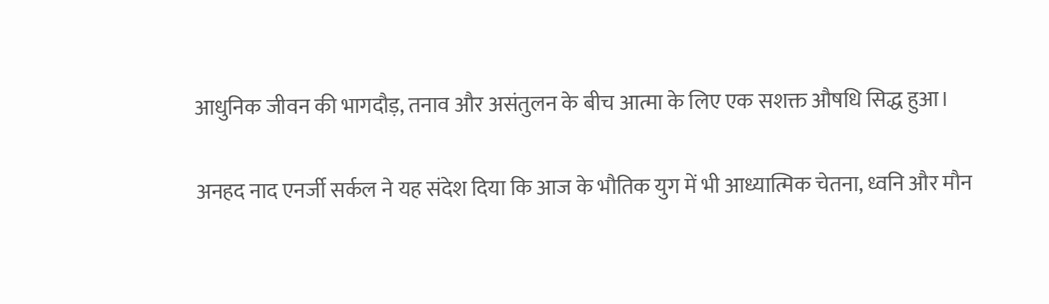आधुनिक जीवन की भागदौड़, तनाव और असंतुलन के बीच आत्मा के लिए एक सशक्त औषधि सिद्ध हुआ।

अनहद नाद एनर्जी सर्कल ने यह संदेश दिया कि आज के भौतिक युग में भी आध्यात्मिक चेतना, ध्वनि और मौन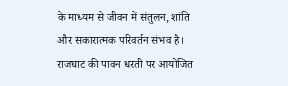के माध्यम से जीवन में संतुलन, शांति और सकारात्मक परिवर्तन संभव है। राजघाट की पावन धरती पर आयोजित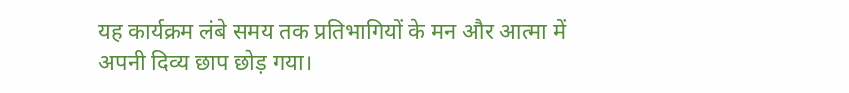यह कार्यक्रम लंबे समय तक प्रतिभागियों के मन और आत्मा में अपनी दिव्य छाप छोड़ गया।